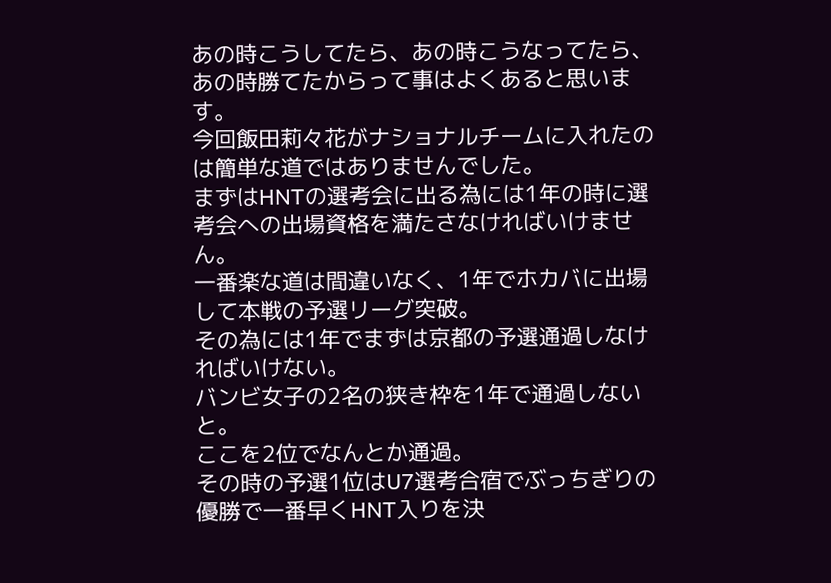あの時こうしてたら、あの時こうなってたら、あの時勝てたからって事はよくあると思います。
今回飯田莉々花がナショナルチームに入れたのは簡単な道ではありませんでした。
まずはHNTの選考会に出る為には1年の時に選考会への出場資格を満たさなければいけません。
一番楽な道は間違いなく、1年でホカバに出場して本戦の予選リーグ突破。
その為には1年でまずは京都の予選通過しなければいけない。
バンビ女子の2名の狭き枠を1年で通過しないと。
ここを2位でなんとか通過。
その時の予選1位はU7選考合宿でぶっちぎりの優勝で一番早くHNT入りを決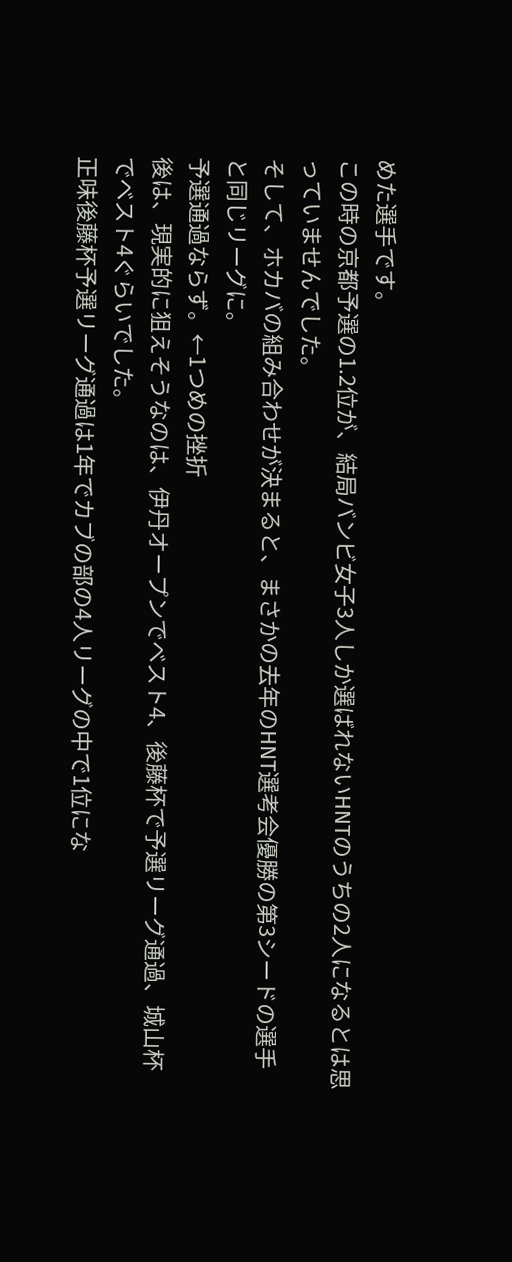めた選手です。
この時の京都予選の1.2位が、結局バンビ女子3人しか選ばれないHNTのうちの2人になるとは思っていませんでした。
そして、ホカバの組み合わせが決まると、まさかの去年のHNT選考会優勝の第3シードの選手と同じリーグに。
予選通過ならず。←1つめの挫折
後は、現実的に狙えそうなのは、伊丹オープンでベスト4、後藤杯で予選リーグ通過、城山杯でベスト4ぐらいでした。
正味後藤杯予選リーグ通過は1年でカブの部の4人リーグの中で1位にな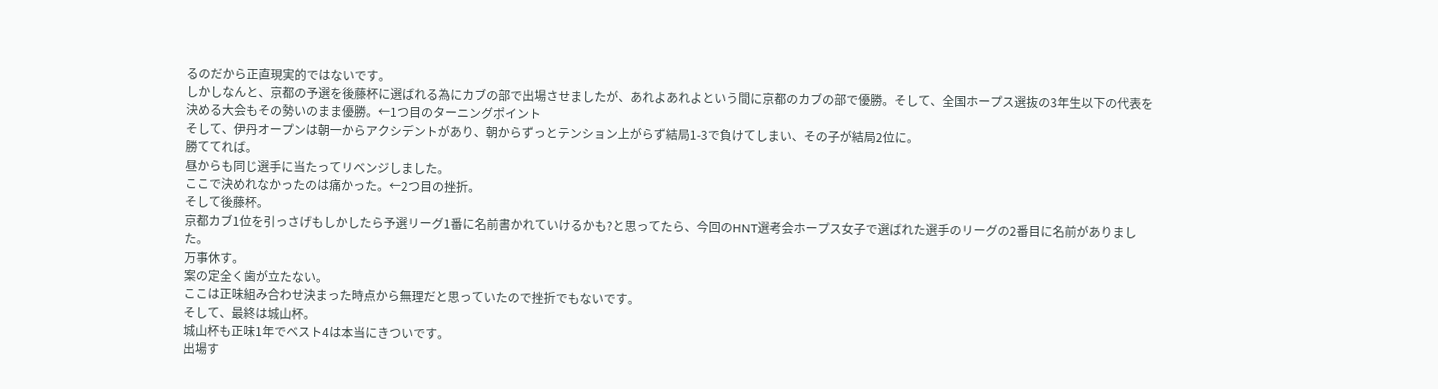るのだから正直現実的ではないです。
しかしなんと、京都の予選を後藤杯に選ばれる為にカブの部で出場させましたが、あれよあれよという間に京都のカブの部で優勝。そして、全国ホープス選抜の3年生以下の代表を決める大会もその勢いのまま優勝。←1つ目のターニングポイント
そして、伊丹オープンは朝一からアクシデントがあり、朝からずっとテンション上がらず結局1-3で負けてしまい、その子が結局2位に。
勝ててれば。
昼からも同じ選手に当たってリベンジしました。
ここで決めれなかったのは痛かった。←2つ目の挫折。
そして後藤杯。
京都カブ1位を引っさげもしかしたら予選リーグ1番に名前書かれていけるかも?と思ってたら、今回のHNT選考会ホープス女子で選ばれた選手のリーグの2番目に名前がありました。
万事休す。
案の定全く歯が立たない。
ここは正味組み合わせ決まった時点から無理だと思っていたので挫折でもないです。
そして、最終は城山杯。
城山杯も正味1年でベスト4は本当にきついです。
出場す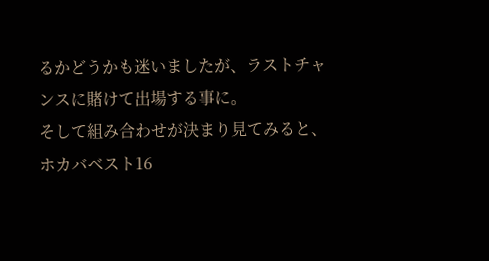るかどうかも迷いましたが、ラストチャンスに賭けて出場する事に。
そして組み合わせが決まり見てみると、ホカバベスト16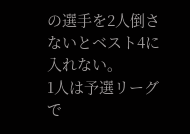の選手を2人倒さないとベスト4に入れない。
1人は予選リーグで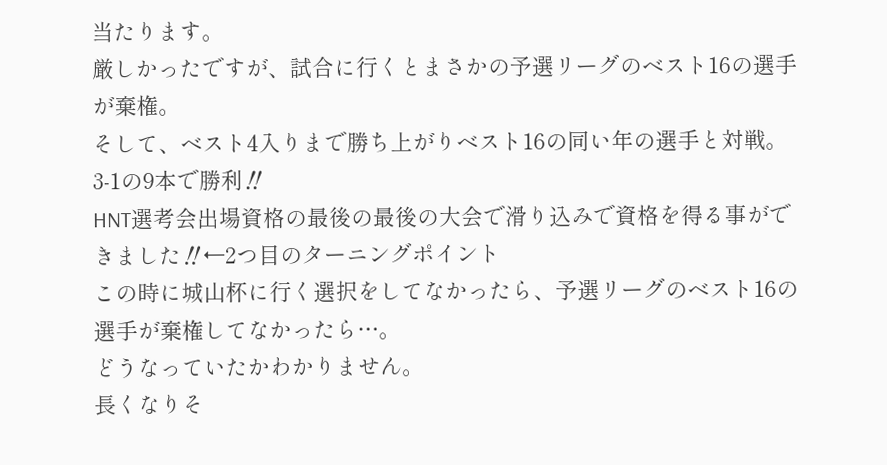当たります。
厳しかったですが、試合に行くとまさかの予選リーグのベスト16の選手が棄権。
そして、ベスト4入りまで勝ち上がりベスト16の同い年の選手と対戦。
3-1の9本で勝利‼
HNT選考会出場資格の最後の最後の大会で滑り込みで資格を得る事ができました‼←2つ目のターニングポイント
この時に城山杯に行く選択をしてなかったら、予選リーグのベスト16の選手が棄権してなかったら…。
どうなっていたかわかりません。
長くなりそ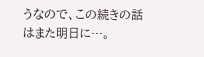うなので、この続きの話はまた明日に…。